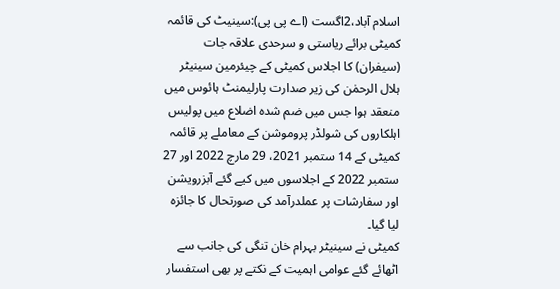اسلام آباد،2اگست (اے پی پی):سینیٹ کی قائمہ کمیٹی برائے ریاستی و سرحدی علاقہ جات (سیفران) کا اجلاس کمیٹی کے چیئرمین سینیٹر ہلال الرحمٰن کی زیر صدارت پارلیمنٹ ہائوس میں منعقد ہوا جس میں ضم شدہ اضلاع میں پولیس اہلکاروں کی شولڈر پروموشن کے معاملے پر قائمہ کمیٹی کے 14 ستمبر 2021، 29 مارچ 2022 اور 27 ستمبر 2022 کے اجلاسوں میں کیے گئے آبزرویشن اور سفارشات پر عملدرآمد کی صورتحال کا جائزہ لیا گیا۔
کمیٹی نے سینیٹر بہرام خان تنگی کی جانب سے اٹھائے گئے عوامی اہمیت کے نکتے پر بھی استفسار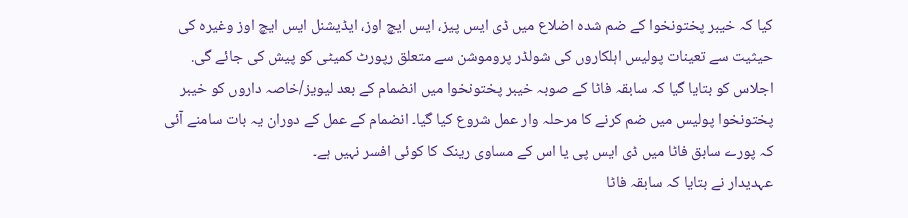کیا کہ خیبر پختونخوا کے ضم شدہ اضلاع میں ڈی ایس پیز، ایس ایچ اوز، ایڈیشنل ایس ایچ اوز وغیرہ کی حیثیت سے تعینات پولیس اہلکاروں کی شولڈر پروموشن سے متعلق رپورٹ کمیٹی کو پیش کی جائے گی. اجلاس کو بتایا گیا کہ سابقہ فاٹا کے صوبہ خیبر پختونخوا میں انضمام کے بعد لیویز/خاصہ داروں کو خیبر پختونخوا پولیس میں ضم کرنے کا مرحلہ وار عمل شروع کیا گیا۔ انضمام کے عمل کے دوران یہ بات سامنے آئی کہ پورے سابق فاٹا میں ڈی ایس پی یا اس کے مساوی رینک کا کوئی افسر نہیں ہے۔
عہدیدار نے بتایا کہ سابقہ فاٹا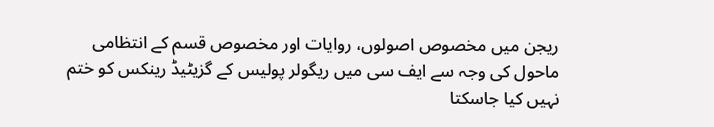ریجن میں مخصوص اصولوں، روایات اور مخصوص قسم کے انتظامی ماحول کی وجہ سے ایف سی میں ریگولر پولیس کے گزیٹیڈ رینکس کو ختم نہیں کیا جاسکتا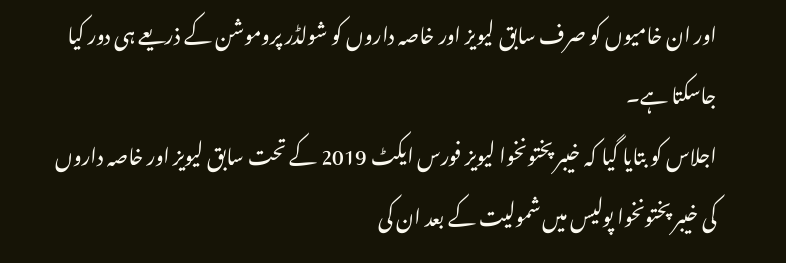اور ان خامیوں کو صرف سابق لیویز اور خاصہ داروں کو شولڈر پروموشن کے ذریعے ہی دور کیا جاسکتا ہے۔
اجلاس کو بتایا گیا کہ خیبر پختونخوا لیویز فورس ایکٹ 2019 کے تحت سابق لیویز اور خاصہ داروں کی خیبر پختونخوا پولیس میں شمولیت کے بعد ان کی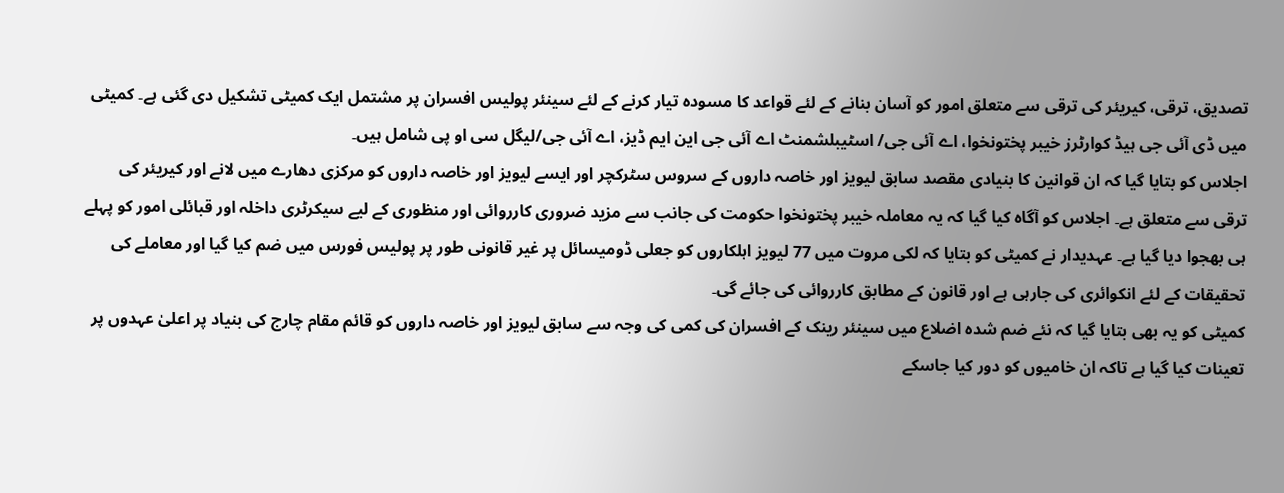تصدیق، ترقی، کیریئر کی ترقی سے متعلق امور کو آسان بنانے کے لئے قواعد کا مسودہ تیار کرنے کے لئے سینئر پولیس افسران پر مشتمل ایک کمیٹی تشکیل دی گئی ہے۔ کمیٹی میں ڈی آئی جی ہیڈ کوارٹرز خیبر پختونخوا، اے آئی جی/ اسٹیبلشمنٹ اے آئی جی این ایم ڈیز، اے آئی جی/لیگل سی او پی شامل ہیں۔
اجلاس کو بتایا گیا کہ ان قوانین کا بنیادی مقصد سابق لیویز اور خاصہ داروں کے سروس سٹرکچر اور ایسے لیویز اور خاصہ داروں کو مرکزی دھارے میں لانے اور کیریئر کی ترقی سے متعلق ہے۔ اجلاس کو آگاہ کیا گیا کہ یہ معاملہ خیبر پختونخوا حکومت کی جانب سے مزید ضروری کارروائی اور منظوری کے لیے سیکرٹری داخلہ اور قبائلی امور کو پہلے ہی بھجوا دیا گیا ہے۔ عہدیدار نے کمیٹی کو بتایا کہ لکی مروت میں 77 لیویز اہلکاروں کو جعلی ڈومیسائل پر غیر قانونی طور پر پولیس فورس میں ضم کیا گیا اور معاملے کی تحقیقات کے لئے انکوائری کی جارہی ہے اور قانون کے مطابق کارروائی کی جائے گی۔
کمیٹی کو یہ بھی بتایا گیا کہ نئے ضم شدہ اضلاع میں سینئر رینک کے افسران کی کمی کی وجہ سے سابق لیویز اور خاصہ داروں کو قائم مقام چارج کی بنیاد پر اعلیٰ عہدوں پر تعینات کیا گیا ہے تاکہ ان خامیوں کو دور کیا جاسکے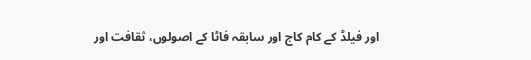اور فیلڈ کے کام کاج اور سابقہ فاٹا کے اصولوں، ثقافت اور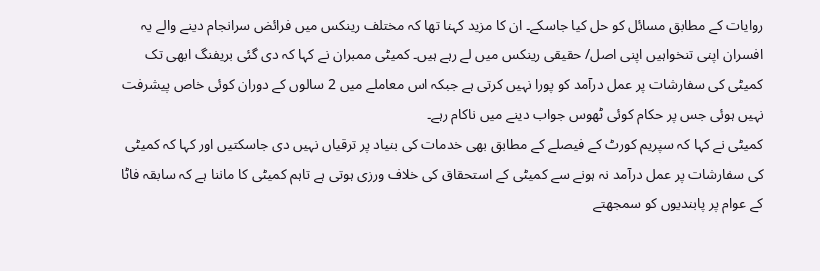روایات کے مطابق مسائل کو حل کیا جاسکے۔ ان کا مزید کہنا تھا کہ مختلف رینکس میں فرائض سرانجام دینے والے یہ افسران اپنی تنخواہیں اپنی اصل/ حقیقی رینکس میں لے رہے ہیں۔ کمیٹی ممبران نے کہا کہ دی گئی بریفنگ ابھی تک کمیٹی کی سفارشات پر عمل درآمد کو پورا نہیں کرتی ہے جبکہ اس معاملے میں 2 سالوں کے دوران کوئی خاص پیشرفت نہیں ہوئی جس پر حکام کوئی ٹھوس جواب دینے میں ناکام رہے۔
کمیٹی نے کہا کہ سپریم کورٹ کے فیصلے کے مطابق بھی خدمات کی بنیاد پر ترقیاں نہیں دی جاسکتیں اور کہا کہ کمیٹی کی سفارشات پر عمل درآمد نہ ہونے سے کمیٹی کے استحقاق کی خلاف ورزی ہوتی ہے تاہم کمیٹی کا ماننا ہے کہ سابقہ فاٹا کے عوام پر پابندیوں کو سمجھتے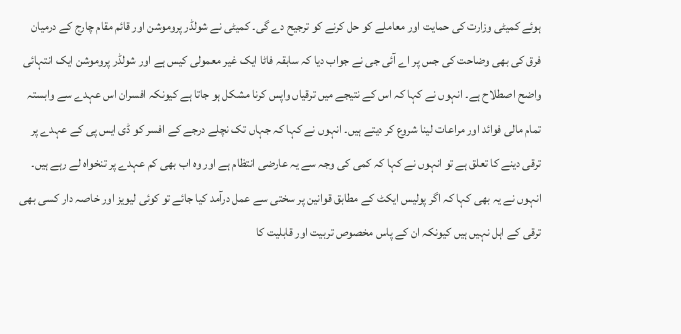ہوئے کمیٹی وزارت کی حمایت اور معاملے کو حل کرنے کو ترجیح دے گی۔ کمیٹی نے شولڈر پروموشن اور قائم مقام چارج کے درمیان فرق کی بھی وضاحت کی جس پر اے آئی جی نے جواب دیا کہ سابقہ فاٹا ایک غیر معمولی کیس ہے اور شولڈر پروموشن ایک انتہائی واضح اصطلاح ہے۔ انہوں نے کہا کہ اس کے نتیجے میں ترقیاں واپس کرنا مشکل ہو جاتا ہے کیونکہ افسران اس عہدے سے وابستہ تمام مالی فوائد اور مراعات لینا شروع کر دیتے ہیں۔ انہوں نے کہا کہ جہاں تک نچلے درجے کے افسر کو ڈی ایس پی کے عہدے پر ترقی دینے کا تعلق ہے تو انہوں نے کہا کہ کمی کی وجہ سے یہ عارضی انتظام ہے اور وہ اب بھی کم عہدے پر تنخواہ لے رہے ہیں۔ انہوں نے یہ بھی کہا کہ اگر پولیس ایکٹ کے مطابق قوانین پر سختی سے عمل درآمد کیا جائے تو کوئی لیویز اور خاصہ دار کسی بھی ترقی کے اہل نہیں ہیں کیونکہ ان کے پاس مخصوص تربیت اور قابلیت کا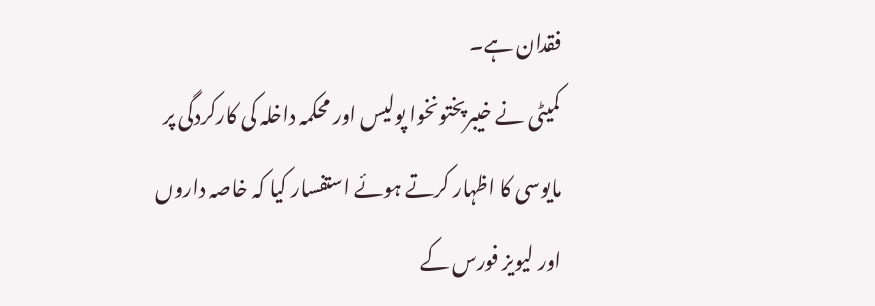فقدان ہے۔
کمیٹی نے خیبرپختونخوا پولیس اور محکمہ داخلہ کی کارکردگی پر مایوسی کا اظہار کرتے ہوئے استفسار کیا کہ خاصہ داروں اور لیویز فورس کے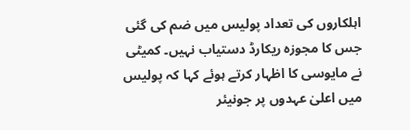اہلکاروں کی تعداد پولیس میں ضم کی گئی جس کا مجوزہ ریکارڈ دستیاب نہیں۔ کمیٹی نے مایوسی کا اظہار کرتے ہوئے کہا کہ پولیس میں اعلیٰ عہدوں پر جونیئر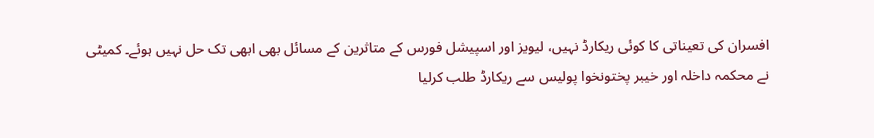افسران کی تعیناتی کا کوئی ریکارڈ نہیں، لیویز اور اسپیشل فورس کے متاثرین کے مسائل بھی ابھی تک حل نہیں ہوئے۔ کمیٹی نے محکمہ داخلہ اور خیبر پختونخوا پولیس سے ریکارڈ طلب کرلیا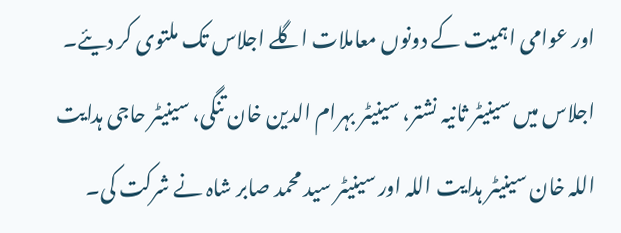اور عوامی اہمیت کے دونوں معاملات اگلے اجلاس تک ملتوی کر دیئے۔
اجلاس میں سینیٹر ثانیہ نشتر، سینیٹر بہرام الدین خان تنگی، سینیٹر حاجی ہدایت اللہ خان سینیٹر ہدایت اللہ اور سینیٹر سید محمد صابر شاہ نے شرکت کی۔